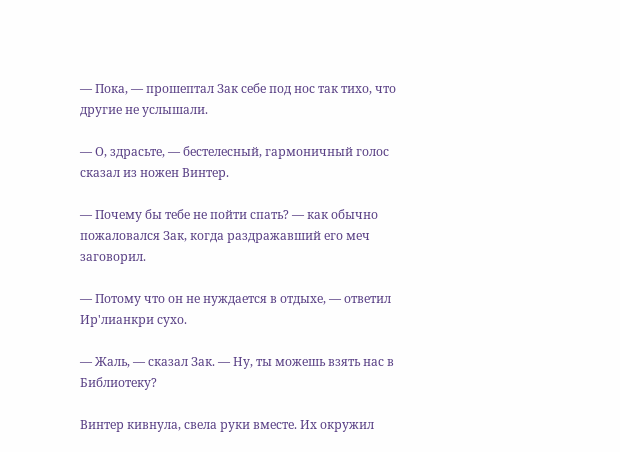— Пока, — прошептал Зак себе под нос так тихо, что другие не услышали.

— О, здрасьте, — бестелесный, гармоничный голос сказал из ножен Винтер.

— Почему бы тебе не пойти спать? — как обычно пожаловался Зак, когда раздражавший его меч заговорил.

— Потому что он не нуждается в отдыхе, — ответил Ир'лианкри сухо.

— Жаль, — сказал Зак. — Ну, ты можешь взять нас в Библиотеку?

Винтер кивнула, свела руки вместе. Их окружил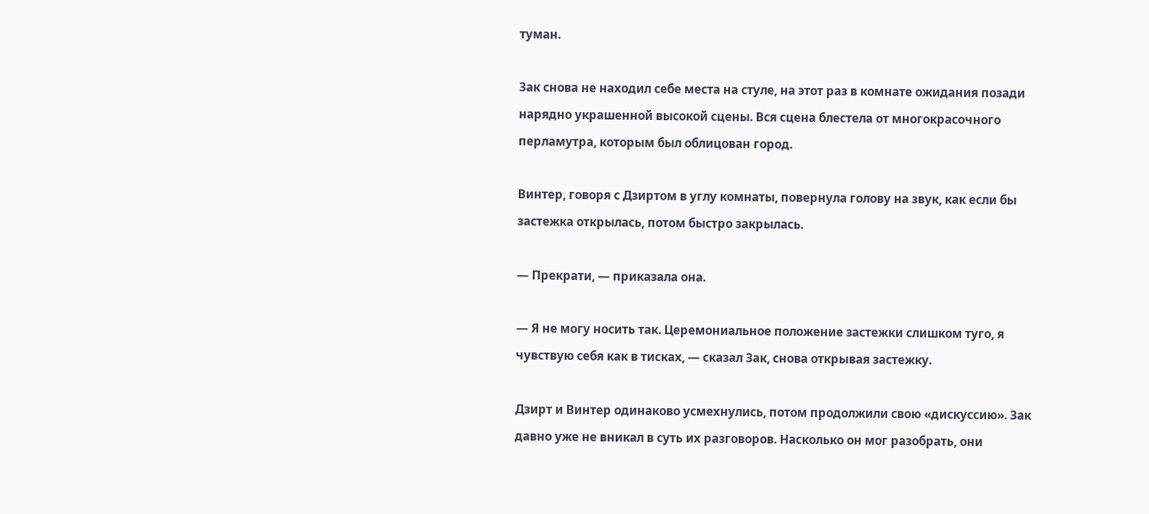туман.

Зак снова не находил себе места на стуле, на этот раз в комнате ожидания позади нарядно украшенной высокой сцены. Вся сцена блестела от многокрасочного перламутра, которым был облицован город.

Винтер, говоря с Дзиртом в углу комнаты, повернула голову на звук, как если бы застежка открылась, потом быстро закрылась.

— Прекрати, — приказала она.

— Я не могу носить так. Церемониальное положение застежки слишком туго, я чувствую себя как в тисках, — сказал Зак, снова открывая застежку.

Дзирт и Винтер одинаково усмехнулись, потом продолжили свою «дискуссию». Зак давно уже не вникал в суть их разговоров. Насколько он мог разобрать, они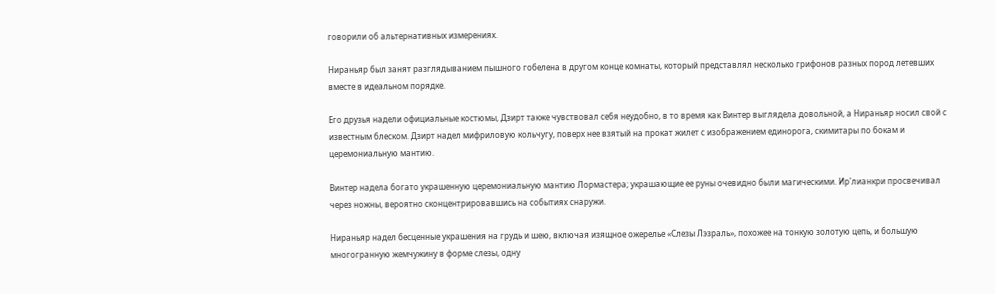говорили об альтернативных измерениях.

Нираньяр был занят разглядыванием пышного гобелена в другом конце комнаты, который представлял несколько грифонов разных пород летевших вместе в идеальном порядке.

Его друзья надели официальные костюмы, Дзирт также чувствовал себя неудобно, в то время как Винтер выглядела довольной, а Нираньяр носил свой с известным блеском. Дзирт надел мифриловую кольчугу, поверх нее взятый на прокат жилет с изображением единорога, скимитары по бокам и церемониальную мантию.

Винтер надела богато украшенную церемониальную мантию Лормастера; украшающие ее руны очевидно были магическими. Ир'лианкри просвечивал через ножны, вероятно сконцентрировавшись на событиях снаружи.

Нираньяр надел бесценные украшения на грудь и шею, включая изящное ожерелье «Слезы Лэзраль», похожее на тонкую золотую цепь, и большую многогранную жемчужину в форме слезы, одну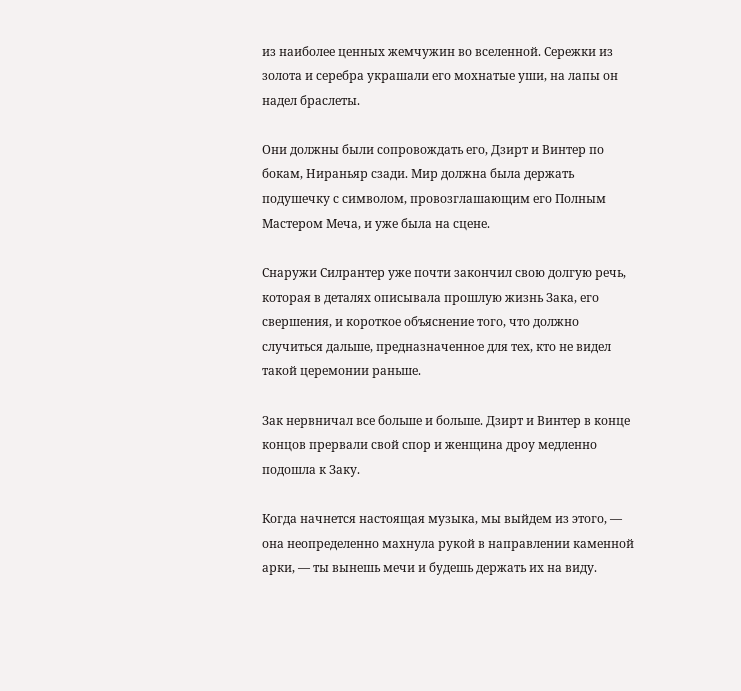из наиболее ценных жемчужин во вселенной. Сережки из золота и серебра украшали его мохнатые уши, на лапы он надел браслеты.

Они должны были сопровождать его, Дзирт и Винтер по бокам, Нираньяр сзади. Мир должна была держать подушечку с символом, провозглашающим его Полным Мастером Меча, и уже была на сцене.

Снаружи Силрантер уже почти закончил свою долгую речь, которая в деталях описывала прошлую жизнь Зака, его свершения, и короткое объяснение того, что должно случиться дальше, предназначенное для тех, кто не видел такой церемонии раньше.

Зак нервничал все больше и больше. Дзирт и Винтер в конце концов прервали свой спор и женщина дроу медленно подошла к Заку.

Когда начнется настоящая музыка, мы выйдем из этого, — она неопределенно махнула рукой в направлении каменной арки, — ты вынешь мечи и будешь держать их на виду.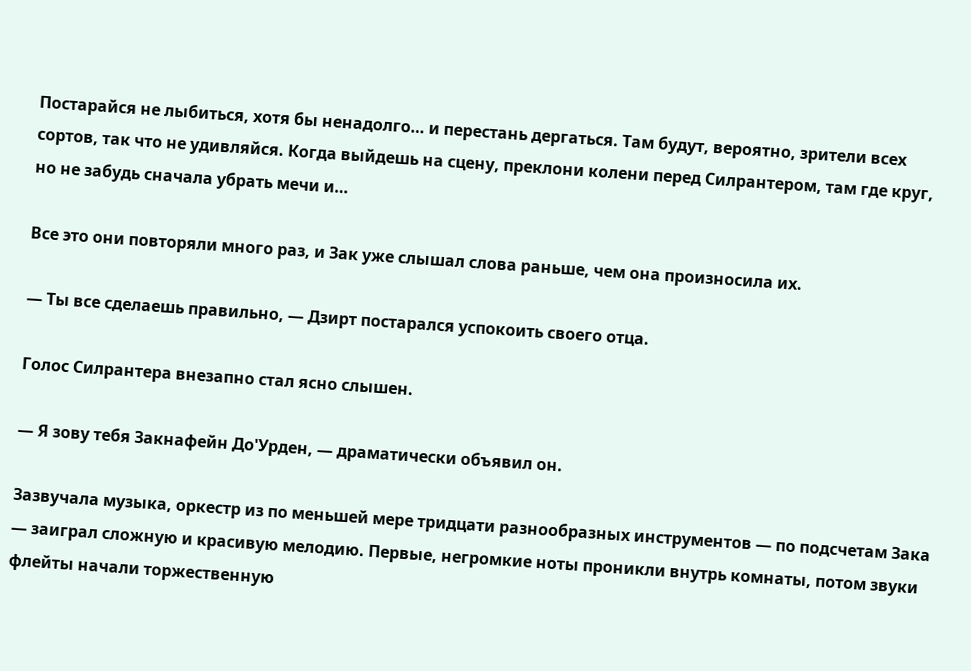Постарайся не лыбиться, хотя бы ненадолго… и перестань дергаться. Там будут, вероятно, зрители всех сортов, так что не удивляйся. Когда выйдешь на сцену, преклони колени перед Силрантером, там где круг, но не забудь сначала убрать мечи и…

Все это они повторяли много раз, и Зак уже слышал слова раньше, чем она произносила их.

— Ты все сделаешь правильно, — Дзирт постарался успокоить своего отца.

Голос Силрантера внезапно стал ясно слышен.

— Я зову тебя Закнафейн До'Урден, — драматически объявил он.

Зазвучала музыка, оркестр из по меньшей мере тридцати разнообразных инструментов — по подсчетам Зака — заиграл сложную и красивую мелодию. Первые, негромкие ноты проникли внутрь комнаты, потом звуки флейты начали торжественную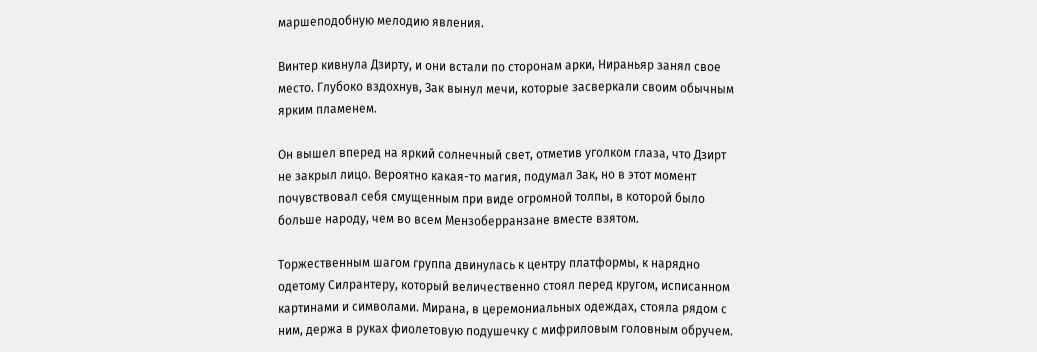маршеподобную мелодию явления.

Винтер кивнула Дзирту, и они встали по сторонам арки, Нираньяр занял свое место. Глубоко вздохнув, Зак вынул мечи, которые засверкали своим обычным ярким пламенем.

Он вышел вперед на яркий солнечный свет, отметив уголком глаза, что Дзирт не закрыл лицо. Вероятно какая-то магия, подумал Зак, но в этот момент почувствовал себя смущенным при виде огромной толпы, в которой было больше народу, чем во всем Мензоберранзане вместе взятом.

Торжественным шагом группа двинулась к центру платформы, к нарядно одетому Силрантеру, который величественно стоял перед кругом, исписанном картинами и символами. Мирана, в церемониальных одеждах, стояла рядом с ним, держа в руках фиолетовую подушечку с мифриловым головным обручем.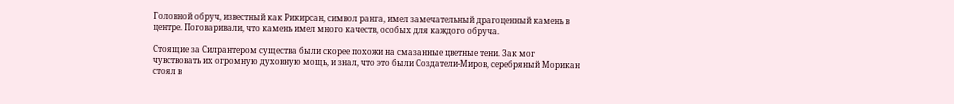Головной обруч, известный как Рикирсан, символ ранга, имел замечательный драгоценный камень в центре. Поговаривали, что камень имел много качеств, особых для каждого обруча.

Стоящие за Силрантером существа были скорее похожи на смазанные цветные тени. Зак мог чувствовать их огромную духовную мощь, и знал, что это были Создатели-Миров, серебряный Морикан стоял в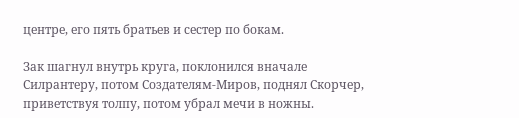центре, его пять братьев и сестер по бокам.

Зак шагнул внутрь круга, поклонился вначале Силрантеру, потом Создателям-Миров, поднял Скорчер, приветствуя толпу, потом убрал мечи в ножны.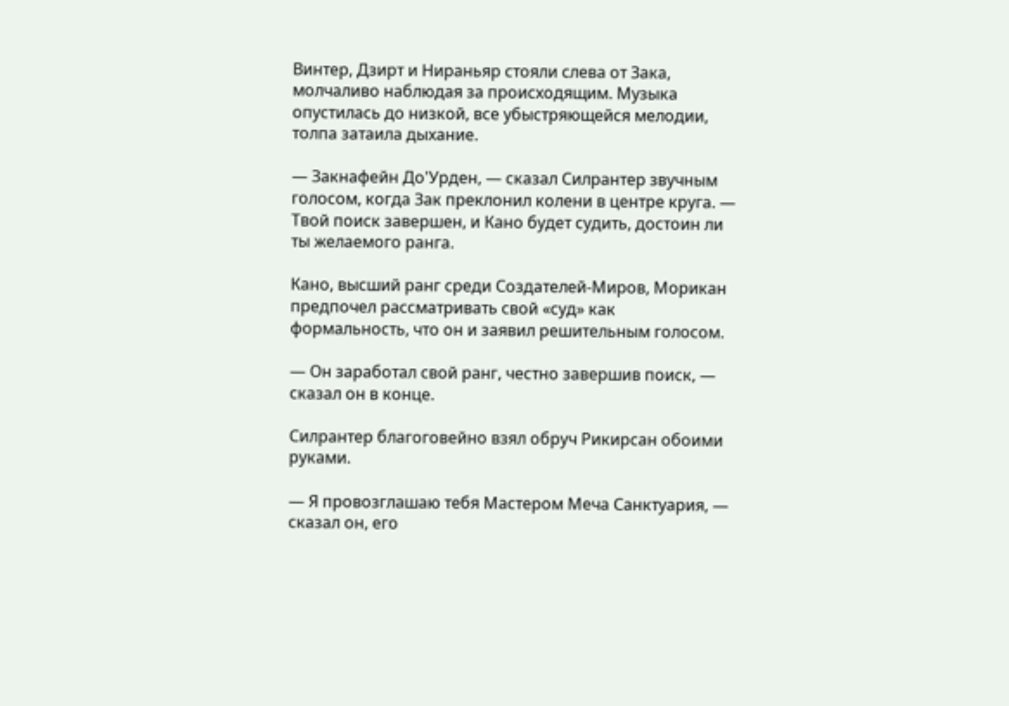Винтер, Дзирт и Нираньяр стояли слева от Зака, молчаливо наблюдая за происходящим. Музыка опустилась до низкой, все убыстряющейся мелодии, толпа затаила дыхание.

— Закнафейн До'Урден, — сказал Силрантер звучным голосом, когда Зак преклонил колени в центре круга. — Твой поиск завершен, и Кано будет судить, достоин ли ты желаемого ранга.

Кано, высший ранг среди Создателей-Миров, Морикан предпочел рассматривать свой «суд» как формальность, что он и заявил решительным голосом.

— Он заработал свой ранг, честно завершив поиск, — сказал он в конце.

Силрантер благоговейно взял обруч Рикирсан обоими руками.

— Я провозглашаю тебя Мастером Меча Санктуария, — сказал он, его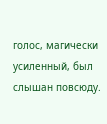голос, магически усиленный, был слышан повсюду.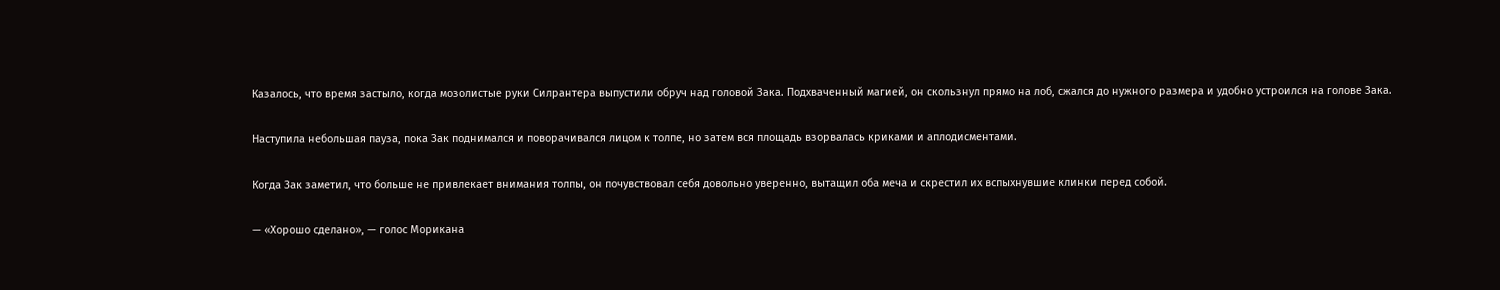Казалось, что время застыло, когда мозолистые руки Силрантера выпустили обруч над головой Зака. Подхваченный магией, он скользнул прямо на лоб, сжался до нужного размера и удобно устроился на голове Зака.

Наступила небольшая пауза, пока Зак поднимался и поворачивался лицом к толпе, но затем вся площадь взорвалась криками и аплодисментами.

Когда Зак заметил, что больше не привлекает внимания толпы, он почувствовал себя довольно уверенно, вытащил оба меча и скрестил их вспыхнувшие клинки перед собой.

— «Хорошо сделано», — голос Морикана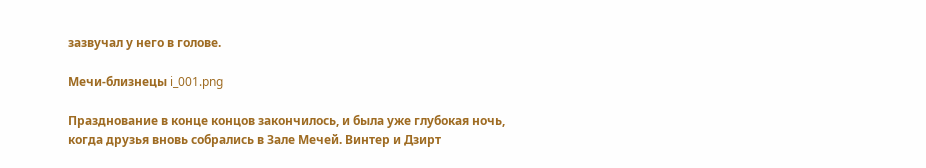зазвучал у него в голове.

Мечи-близнецы i_001.png

Празднование в конце концов закончилось, и была уже глубокая ночь, когда друзья вновь собрались в Зале Мечей. Винтер и Дзирт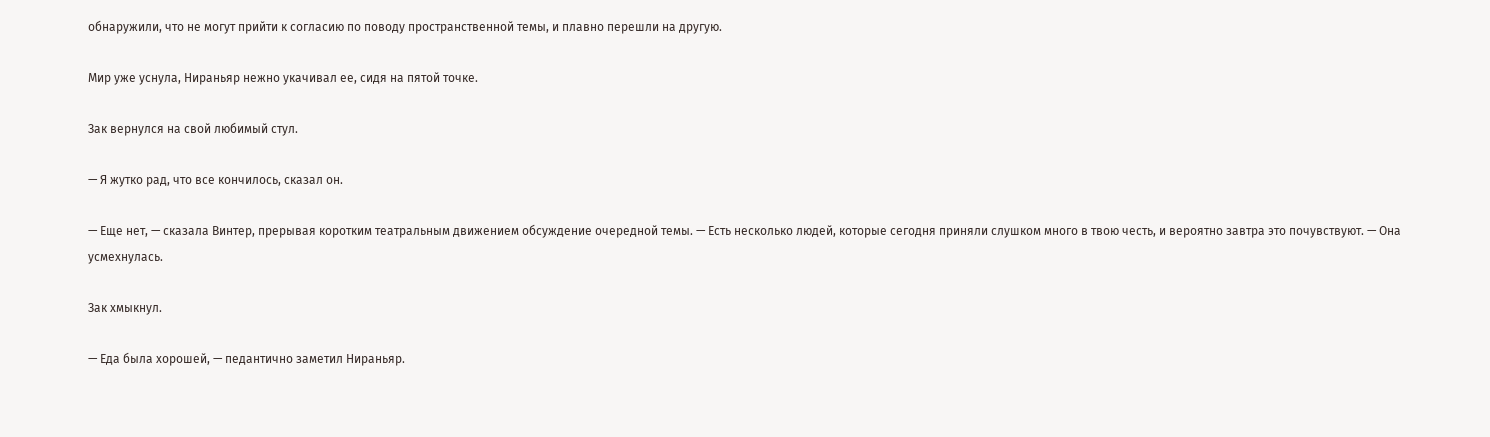обнаружили, что не могут прийти к согласию по поводу пространственной темы, и плавно перешли на другую.

Мир уже уснула, Нираньяр нежно укачивал ее, сидя на пятой точке.

Зак вернулся на свой любимый стул.

— Я жутко рад, что все кончилось, сказал он.

— Еще нет, — сказала Винтер, прерывая коротким театральным движением обсуждение очередной темы. — Есть несколько людей, которые сегодня приняли слушком много в твою честь, и вероятно завтра это почувствуют. — Она усмехнулась.

Зак хмыкнул.

— Еда была хорошей, — педантично заметил Нираньяр.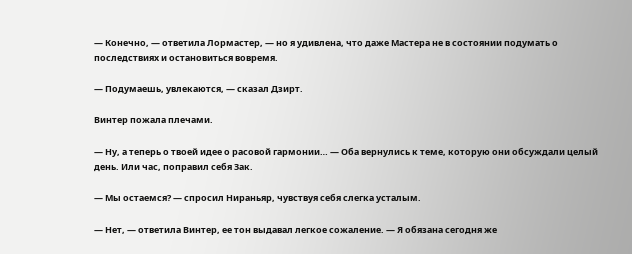— Конечно, — ответила Лормастер, — но я удивлена, что даже Мастера не в состоянии подумать о последствиях и остановиться вовремя.

— Подумаешь, увлекаются, — сказал Дзирт.

Винтер пожала плечами.

— Ну, а теперь о твоей идее о расовой гармонии… — Оба вернулись к теме, которую они обсуждали целый день. Или час, поправил себя Зак.

— Мы остаемся? — спросил Нираньяр, чувствуя себя слегка усталым.

— Нет, — ответила Винтер, ее тон выдавал легкое сожаление. — Я обязана сегодня же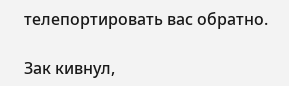телепортировать вас обратно.

Зак кивнул,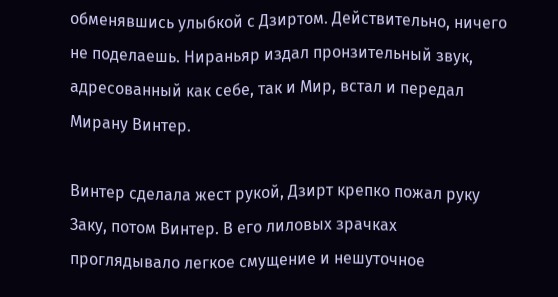обменявшись улыбкой с Дзиртом. Действительно, ничего не поделаешь. Нираньяр издал пронзительный звук, адресованный как себе, так и Мир, встал и передал Мирану Винтер.

Винтер сделала жест рукой, Дзирт крепко пожал руку Заку, потом Винтер. В его лиловых зрачках проглядывало легкое смущение и нешуточное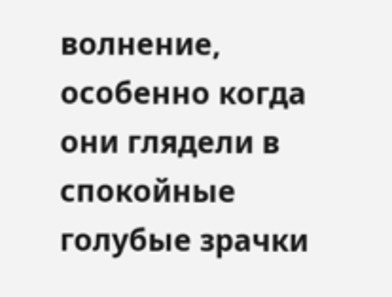волнение, особенно когда они глядели в спокойные голубые зрачки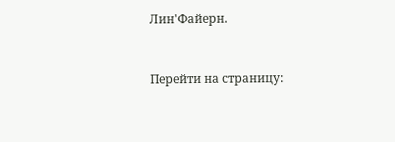Лин'Файерн.


Перейти на страницу: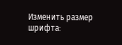Изменить размер шрифта: